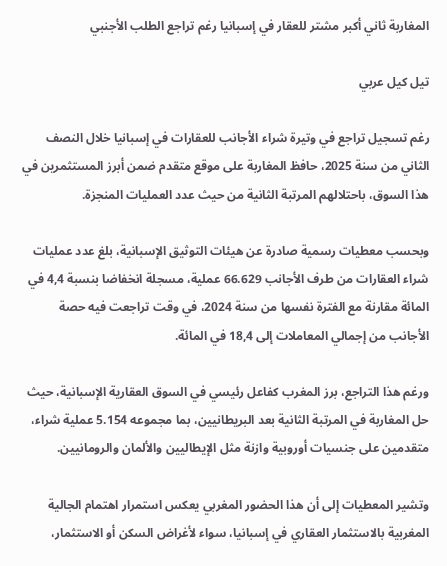المغاربة ثاني أكبر مشتر للعقار في إسبانيا رغم تراجع الطلب الأجنبي

تيل كيل عربي

رغم تسجيل تراجع في وتيرة شراء الأجانب للعقارات في إسبانيا خلال النصف الثاني من سنة 2025، حافظ المغاربة على موقع متقدم ضمن أبرز المستثمرين في هذا السوق، باحتلالهم المرتبة الثانية من حيث عدد العمليات المنجزة.

وبحسب معطيات رسمية صادرة عن هيئات التوثيق الإسبانية، بلغ عدد عمليات شراء العقارات من طرف الأجانب 66.629 عملية، مسجلة انخفاضا بنسبة 4,4 في المائة مقارنة مع الفترة نفسها من سنة 2024، في وقت تراجعت فيه حصة الأجانب من إجمالي المعاملات إلى 18,4 في المائة.

ورغم هذا التراجع، برز المغرب كفاعل رئيسي في السوق العقارية الإسبانية، حيث حل المغاربة في المرتبة الثانية بعد البريطانيين، بما مجموعه 5.154 عملية شراء، متقدمين على جنسيات أوروبية وازنة مثل الإيطاليين والألمان والرومانيين.

وتشير المعطيات إلى أن هذا الحضور المغربي يعكس استمرار اهتمام الجالية المغربية بالاستثمار العقاري في إسبانيا، سواء لأغراض السكن أو الاستثمار،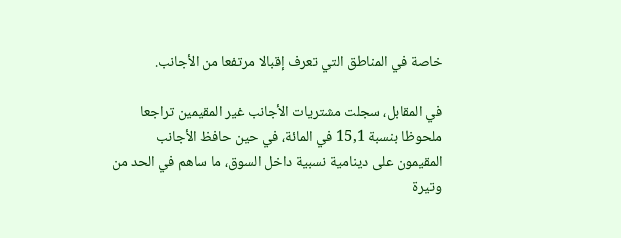خاصة في المناطق التي تعرف إقبالا مرتفعا من الأجانب.

في المقابل، سجلت مشتريات الأجانب غير المقيمين تراجعا ملحوظا بنسبة 15,1 في المائة، في حين حافظ الأجانب المقيمون على دينامية نسبية داخل السوق، ما ساهم في الحد من وتيرة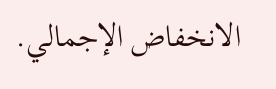الانخفاض الإجمالي.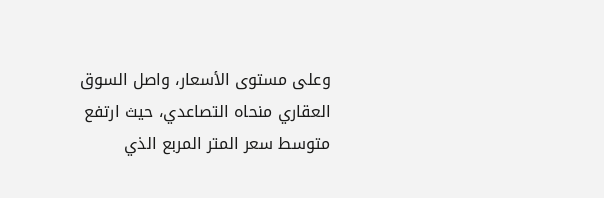وعلى مستوى الأسعار، واصل السوق العقاري منحاه التصاعدي، حيث ارتفع متوسط سعر المتر المربع الذي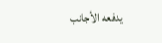يدفعه الأجانب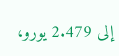إلى 2.479 يورو،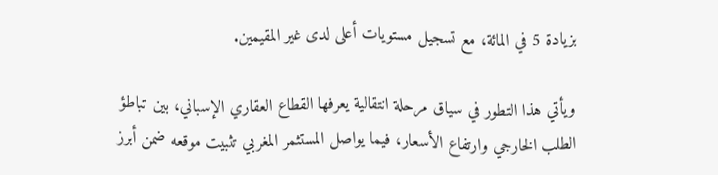بزيادة 5 في المائة، مع تسجيل مستويات أعلى لدى غير المقيمين.

ويأتي هذا التطور في سياق مرحلة انتقالية يعرفها القطاع العقاري الإسباني، بين تباطؤ الطلب الخارجي وارتفاع الأسعار، فيما يواصل المستثمر المغربي تثبيت موقعه ضمن أبرز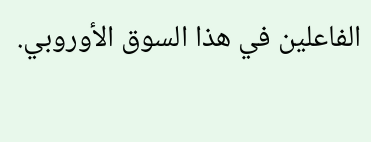الفاعلين في هذا السوق الأوروبي.